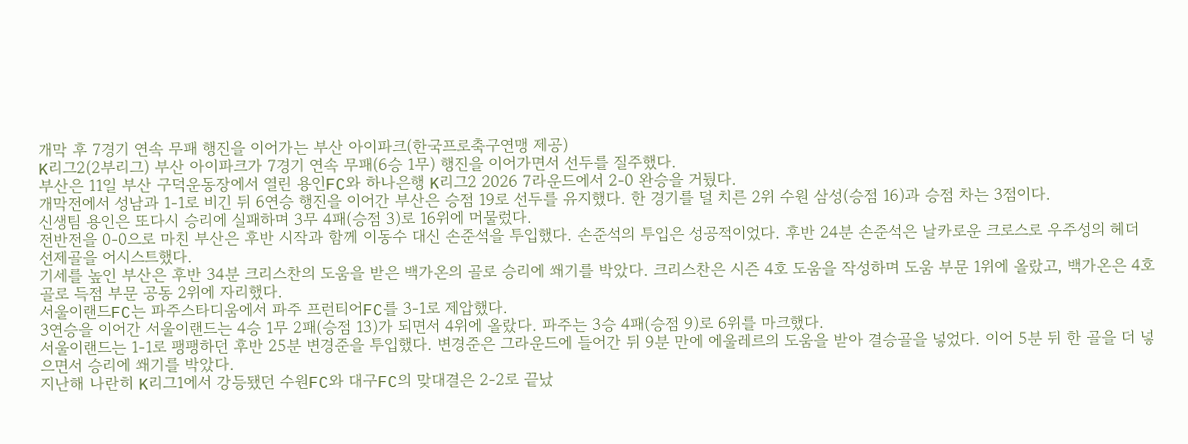개막 후 7경기 연속 무패 행진을 이어가는 부산 아이파크(한국프로축구연맹 제공)
K리그2(2부리그) 부산 아이파크가 7경기 연속 무패(6승 1무) 행진을 이어가면서 선두를 질주했다.
부산은 11일 부산 구덕운동장에서 열린 용인FC와 하나은행 K리그2 2026 7라운드에서 2-0 완승을 거뒀다.
개막전에서 성남과 1-1로 비긴 뒤 6연승 행진을 이어간 부산은 승점 19로 선두를 유지했다. 한 경기를 덜 치른 2위 수원 삼성(승점 16)과 승점 차는 3점이다.
신생팀 용인은 또다시 승리에 실패하며 3무 4패(승점 3)로 16위에 머물렀다.
전반전을 0-0으로 마친 부산은 후반 시작과 함께 이동수 대신 손준석을 투입했다. 손준석의 투입은 성공적이었다. 후반 24분 손준석은 날카로운 크로스로 우주성의 헤더 선제골을 어시스트했다.
기세를 높인 부산은 후반 34분 크리스찬의 도움을 받은 백가온의 골로 승리에 쐐기를 박았다. 크리스찬은 시즌 4호 도움을 작성하며 도움 부문 1위에 올랐고, 백가온은 4호골로 득점 부문 공동 2위에 자리했다.
서울이랜드FC는 파주스타디움에서 파주 프런티어FC를 3-1로 제압했다.
3연승을 이어간 서울이랜드는 4승 1무 2패(승점 13)가 되면서 4위에 올랐다. 파주는 3승 4패(승점 9)로 6위를 마크했다.
서울이랜드는 1-1로 팽팽하던 후반 25분 변경준을 투입했다. 변경준은 그라운드에 들어간 뒤 9분 만에 에울레르의 도움을 받아 결승골을 넣었다. 이어 5분 뒤 한 골을 더 넣으면서 승리에 쐐기를 박았다.
지난해 나란히 K리그1에서 강등됐던 수원FC와 대구FC의 맞대결은 2-2로 끝났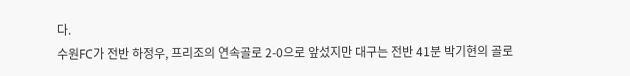다.
수원FC가 전반 하정우, 프리조의 연속골로 2-0으로 앞섰지만 대구는 전반 41분 박기현의 골로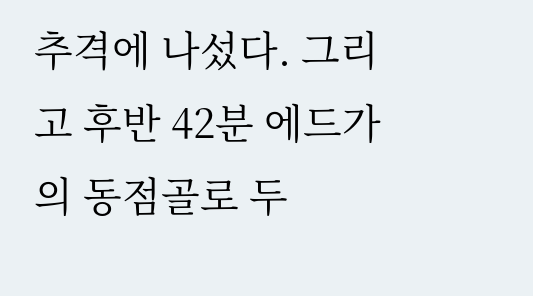추격에 나섰다. 그리고 후반 42분 에드가의 동점골로 두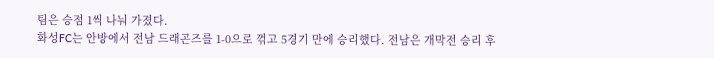팀은 승점 1씩 나눠 가졌다.
화성FC는 안방에서 전남 드래곤즈를 1-0으로 꺾고 5경기 만에 승리했다. 전남은 개막전 승리 후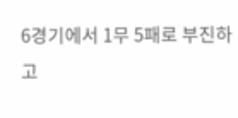6경기에서 1무 5패로 부진하고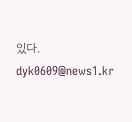있다.
dyk0609@news1.kr